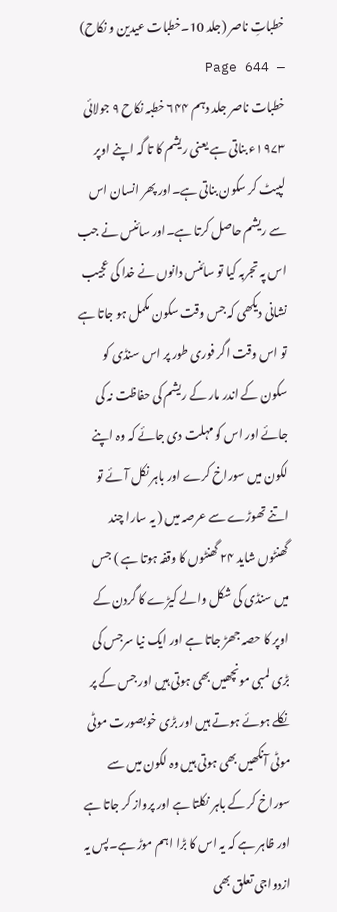خطباتِ ناصر (جلد 10۔خطبات عیدین و نکاح) — Page 644
خطبات ناصر جلد دہم ۶۴۴ خطبہ نکاح ۹ جولائی ۱۹۷۳ء بناتی ہے یعنی ریشم کا تا گہ اپنے اوپر لپیٹ کر سکون بناتی ہے۔اور پھر انسان اس سے ریشم حاصل کرتا ہے۔اور سائنس نے جب اس پہ تجربہ کیا تو سائنس دانوں نے خدا کی عجیب نشانی دیکھی کہ جس وقت سکون مکمل ہو جاتا ہے تو اس وقت اگر فوری طور پر اس سنڈی کو سکون کے اندر مار کے ریشم کی حفاظت نہ کی جائے اور اس کو مہلت دی جائے کہ وہ اپنے لکون میں سوراخ کرے اور باہر نکل آئے تو اتنے تھوڑے سے عرصہ میں ( یہ سارا چند گھنٹوں شاید ۲۴ گھنٹوں کا وقفہ ہوتا ہے ) جس میں سنڈی کی شکل والے کیڑے کا گردن کے اوپر کا حصہ جھڑ جاتا ہے اور ایک نیا سرجس کی بڑی لمبی مونچھیں بھی ہوتی ہیں اور جس کے پر نکلے ہوئے ہوتے ہیں اور بڑی خوبصورت موٹی موٹی آنکھیں بھی ہوتی ہیں وہ لکون میں سے سوراخ کر کے باہر نکلتا ہے اور پرواز کر جاتا ہے اور ظاہر ہے کہ یہ اس کا بڑا اہم موڑ ہے۔پس یہ ازدواجی تعلق بھی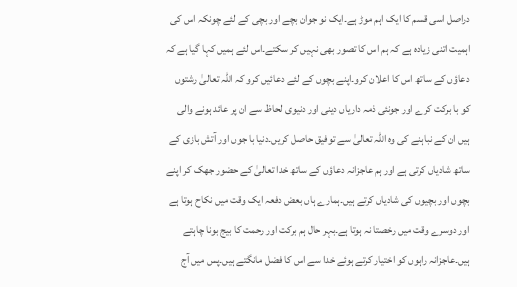دراصل اسی قسم کا ایک اہم موڑ ہے۔ایک نو جوان بچے اور بچی کے لئے چونکہ اس کی اہمیت اتنی زیادہ ہے کہ ہم اس کا تصور بھی نہیں کر سکتے۔اس لئے ہمیں کہا گیا ہے کہ دعاؤں کے ساتھ اس کا اعلان کرو۔اپنے بچوں کے لئے دعائیں کرو کہ اللہ تعالیٰ رشتوں کو با برکت کرے اور جونئی ذمہ داریاں دینی اور دنیوی لحاظ سے ان پر عائد ہونے والی ہیں ان کے نباہنے کی وہ اللہ تعالیٰ سے توفیق حاصل کریں۔دنیا با جوں اور آتش بازی کے ساتھ شادیاں کرتی ہے اور ہم عاجزانہ دعاؤں کے ساتھ خدا تعالیٰ کے حضور جھک کر اپنے بچوں اور بچیوں کی شادیاں کرتے ہیں۔ہمارے ہاں بعض دفعہ ایک وقت میں نکاح ہوتا ہے اور دوسرے وقت میں رخصتا نہ ہوتا ہے۔بہر حال ہم برکت اور رحمت کا بیج بونا چاہتے ہیں۔عاجزانہ راہوں کو اختیار کرتے ہوئے خدا سے اس کا فضل مانگتے ہیں۔پس میں آج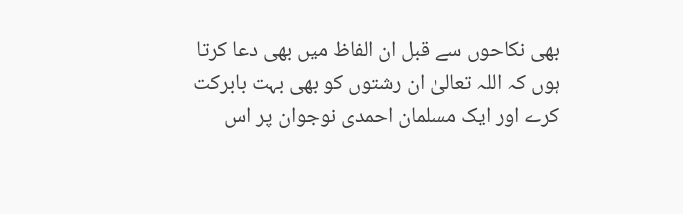بھی نکاحوں سے قبل ان الفاظ میں بھی دعا کرتا ہوں کہ اللہ تعالیٰ ان رشتوں کو بھی بہت بابرکت کرے اور ایک مسلمان احمدی نوجوان پر اس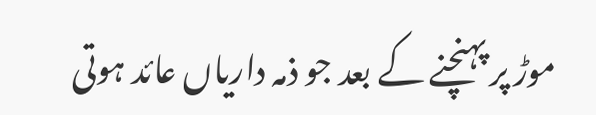موڑ پر پہنچنے کے بعد جو ذمہ داریاں عائد ہوتی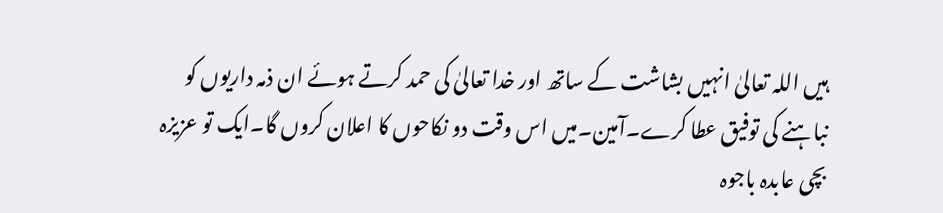ہیں اللہ تعالیٰ انہیں بشاشت کے ساتھ اور خدا تعالیٰ کی حمد کرتے ہوئے ان ذمہ داریوں کو نباہنے کی توفیق عطا کرے۔آمین۔میں اس وقت دو نکاحوں کا اعلان کروں گا۔ایک تو عزیزہ بچی عابدہ باجوہ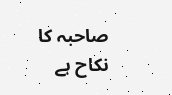صاحبہ کا نکاح ہے